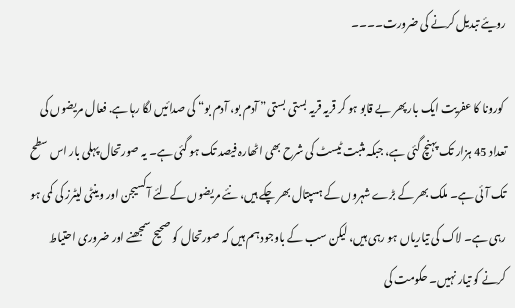رویئے تبدیل کرنے کی ضرورت۔۔۔۔

 کورونا کا عفریت ایک بار پھر بے قابو ہو کر قریہ قریہ بستی بستی” آدم بو، آدم بو“ کی صدائیں لگا رہا ہے. فعال مریضوں کی تعداد 45 ہزار تک پہنچ گئی ہے، جبکہ مثبت ٹیسٹ کی شرح بھی اٹھارہ فیصد تک ہو گئی ہے۔ یہ صورتحال پہلی بار اس سطح تک آئی ہے۔ ملک بھر کے بڑے شہروں کے ہسپتال بھر چکے ہیں، نئے مریضوں کےلئے آکسیجن اور وینٹی لیٹرز کی کمی ہو رہی ہے۔ لاک کی تیاریاں ہو رہی ہیں، لیکن سب کے باوجود ہم ہیں کہ صورتحال کو صحیح سمجھنے اور ضروری احتیاط کرنے کو تیار نہیں۔ حکومت کی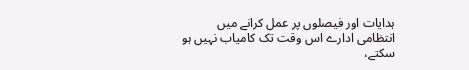ہدایات اور فیصلوں پر عمل کرانے میں انتظامی ادارے اس وقت تک کامیاب نہیں ہو سکتے،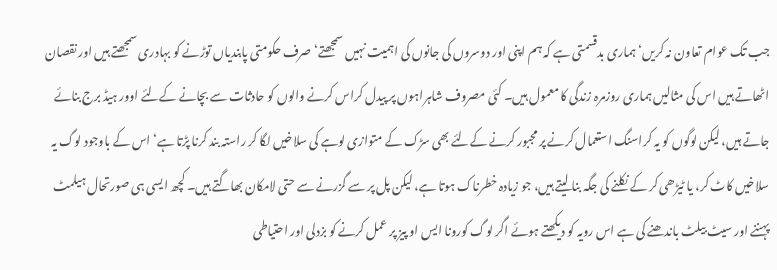جب تک عوام تعاون نہ کریں‘ ہماری بدقسمتی ہے کہ ہم اپنی اور دوسروں کی جانوں کی اہمیت نہیں سمجھتے‘ صرف حکومتی پابندیاں توڑنے کو بہادری سمجھتے ہیں اور نقصان اٹھاتے ہیں اس کی مثالیں ہماری روزمرہ زندگی کا معمول ہیں۔ کئی مصروف شاہراہوں پر پیدل کراس کرنے والوں کو حادثات سے بچانے کےلئے اوور ہیڈ برج بنائے جاتے ہیں، لیکن لوگوں کو یہ کراسنگ استعمال کرنے پر مجبور کرنے کےلئے بھی سڑک کے متوازی لوہے کی سلاخیں لگا کر راستہ بند کرنا پڑتا ہے‘ اس کے باوجود لوگ یہ سلاخیں کاٹ کر، یا ٹیڑھی کر کے نکلنے کی جگہ بنا لیتے ہیں، جو زیادہ خطرناک ہوتا ہے، لیکن پل پر سے گزرنے سے حتی لامکان بھاگتے ہیں۔ کچھ ایسی ہی صورتحال ہیلمٹ پہننے اور سیٹ بیلٹ باندھنے کی ہے اس رویہ کو دیکھتے ہوئے اگر لوگ کورونا ایس او پیز پر عمل کرنے کو بزدلی اور احتیاطی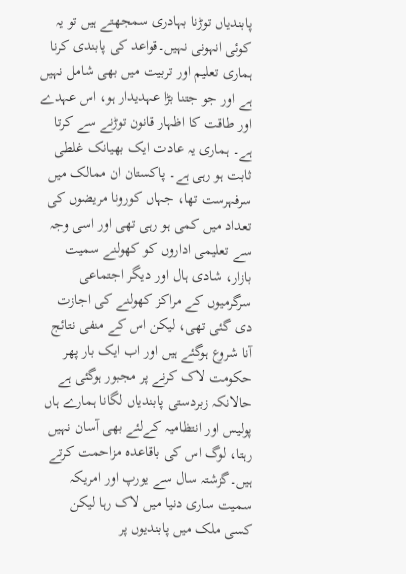پابندیاں توڑنا بہادری سمجھتے ہیں تو یہ کوئی انہونی نہیں۔قواعد کی پابندی کرنا ہماری تعلیم اور تربیت میں بھی شامل نہیں ہے اور جو جتنا بڑا عہدیدار ہو، اس عہدے اور طاقت کا اظہار قانون توڑنے سے کرتا ہے۔ ہماری یہ عادت ایک بھیانک غلطی ثابت ہو رہی ہے۔ پاکستان ان ممالک میں سرفہرست تھا، جہاں کورونا مریضوں کی تعداد میں کمی ہو رہی تھی اور اسی وجہ سے تعلیمی اداروں کو کھولنے سمیت بازار، شادی ہال اور دیگر اجتماعی سرگرمیوں کے مراکز کھولنے کی اجازت دی گئی تھی، لیکن اس کے منفی نتائج آنا شروع ہوگئے ہیں اور اب ایک بار پھر حکومت لاک کرنے پر مجبور ہوگئی ہے حالانکہ زبردستی پابندیاں لگانا ہمارے ہاں پولیس اور انتظامیہ کےلئے بھی آسان نہیں رہتا، لوگ اس کی باقاعدہ مزاحمت کرتے ہیں۔گزشتہ سال سے یورپ اور امریکہ سمیت ساری دنیا میں لاک رہا لیکن کسی ملک میں پابندیوں پر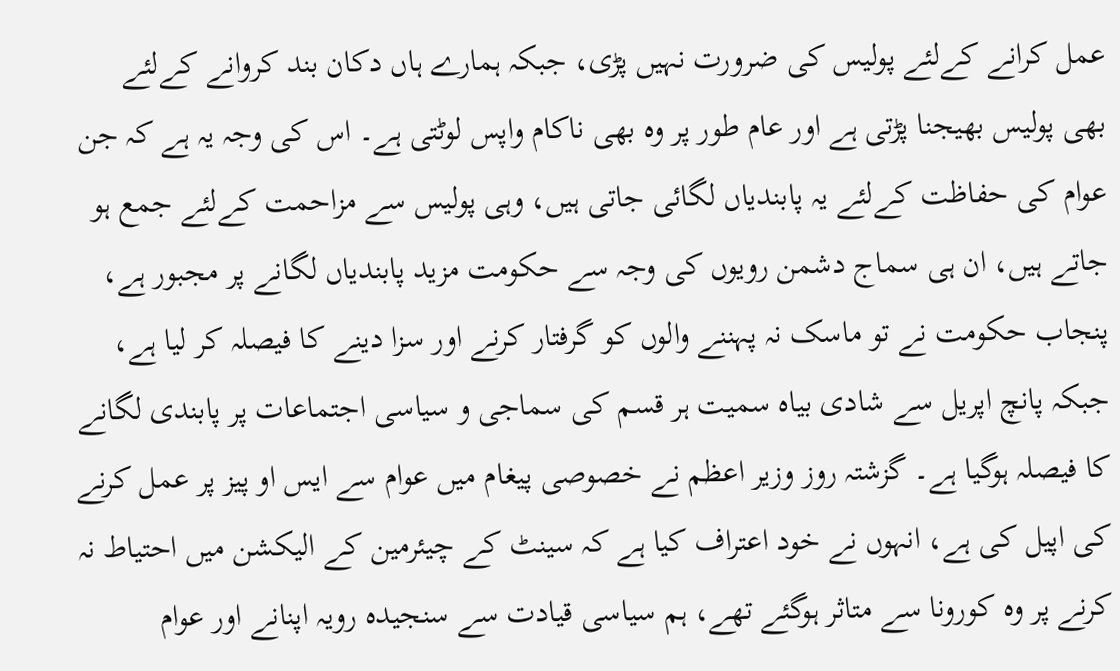عمل کرانے کےلئے پولیس کی ضرورت نہیں پڑی، جبکہ ہمارے ہاں دکان بند کروانے کےلئے بھی پولیس بھیجنا پڑتی ہے اور عام طور پر وہ بھی ناکام واپس لوٹتی ہے۔ اس کی وجہ یہ ہے کہ جن عوام کی حفاظت کےلئے یہ پابندیاں لگائی جاتی ہیں، وہی پولیس سے مزاحمت کےلئے جمع ہو جاتے ہیں، ان ہی سماج دشمن رویوں کی وجہ سے حکومت مزید پابندیاں لگانے پر مجبور ہے، پنجاب حکومت نے تو ماسک نہ پہننے والوں کو گرفتار کرنے اور سزا دینے کا فیصلہ کر لیا ہے، جبکہ پانچ اپریل سے شادی بیاہ سمیت ہر قسم کی سماجی و سیاسی اجتماعات پر پابندی لگانے کا فیصلہ ہوگیا ہے۔ گزشتہ روز وزیر اعظم نے خصوصی پیغام میں عوام سے ایس او پیز پر عمل کرنے کی اپیل کی ہے، انہوں نے خود اعتراف کیا ہے کہ سینٹ کے چیئرمین کے الیکشن میں احتیاط نہ کرنے پر وہ کورونا سے متاثر ہوگئے تھے، ہم سیاسی قیادت سے سنجیدہ رویہ اپنانے اور عوام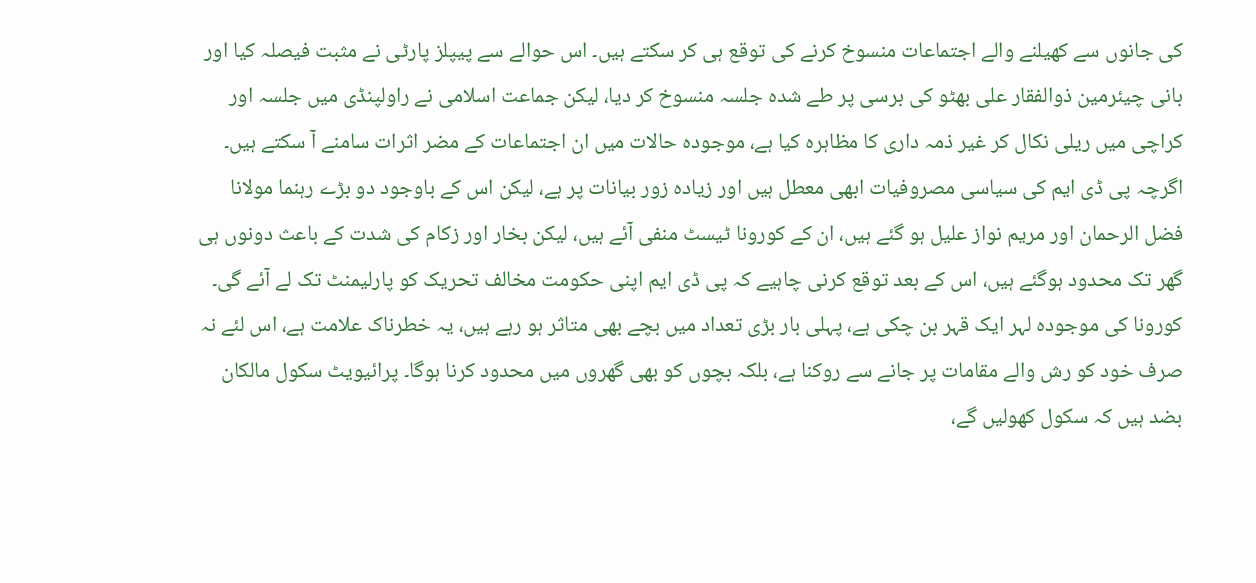کی جانوں سے کھیلنے والے اجتماعات منسوخ کرنے کی توقع ہی کر سکتے ہیں۔ اس حوالے سے پیپلز پارٹی نے مثبت فیصلہ کیا اور بانی چیئرمین ذوالفقار علی بھٹو کی برسی پر طے شدہ جلسہ منسوخ کر دیا، لیکن جماعت اسلامی نے راولپنڈی میں جلسہ اور کراچی میں ریلی نکال کر غیر ذمہ داری کا مظاہرہ کیا ہے، موجودہ حالات میں ان اجتماعات کے مضر اثرات سامنے آ سکتے ہیں۔ اگرچہ پی ڈی ایم کی سیاسی مصروفیات ابھی معطل ہیں اور زیادہ زور بیانات پر ہے، لیکن اس کے باوجود دو بڑے رہنما مولانا فضل الرحمان اور مریم نواز علیل ہو گئے ہیں، ان کے کورونا ٹیسٹ منفی آئے ہیں، لیکن بخار اور زکام کی شدت کے باعث دونوں ہی گھر تک محدود ہوگئے ہیں، اس کے بعد توقع کرنی چاہیے کہ پی ڈی ایم اپنی حکومت مخالف تحریک کو پارلیمنٹ تک لے آئے گی۔ کورونا کی موجودہ لہر ایک قہر بن چکی ہے، پہلی بار بڑی تعداد میں بچے بھی متاثر ہو رہے ہیں، یہ خطرناک علامت ہے، اس لئے نہ صرف خود کو رش والے مقامات پر جانے سے روکنا ہے، بلکہ بچوں کو بھی گھروں میں محدود کرنا ہوگا۔ پرائیویٹ سکول مالکان بضد ہیں کہ سکول کھولیں گے،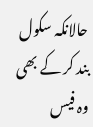حالانکہ سکول بند کر کے بھی وہ فیس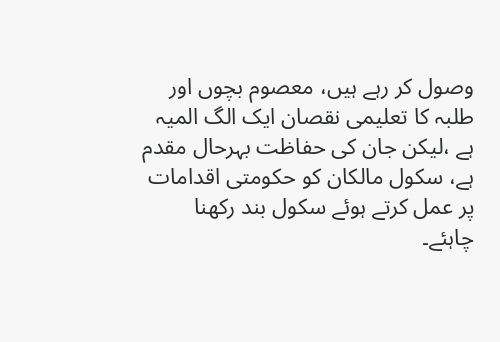وصول کر رہے ہیں، معصوم بچوں اور طلبہ کا تعلیمی نقصان ایک الگ المیہ ہے ،لیکن جان کی حفاظت بہرحال مقدم ہے، سکول مالکان کو حکومتی اقدامات پر عمل کرتے ہوئے سکول بند رکھنا چاہئے۔